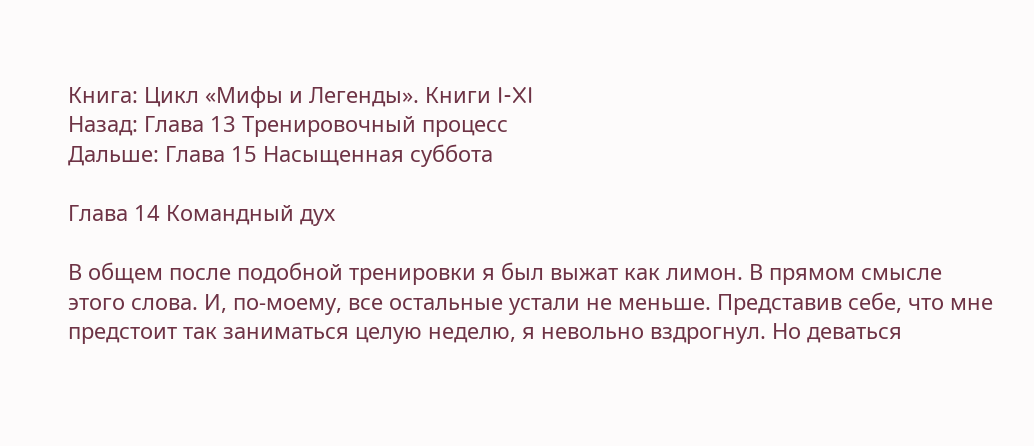Книга: Цикл «Мифы и Легенды». Книги I-XI
Назад: Глава 13 Тренировочный процесс
Дальше: Глава 15 Насыщенная суббота

Глава 14 Командный дух

В общем после подобной тренировки я был выжат как лимон. В прямом смысле этого слова. И, по-моему, все остальные устали не меньше. Представив себе, что мне предстоит так заниматься целую неделю, я невольно вздрогнул. Но деваться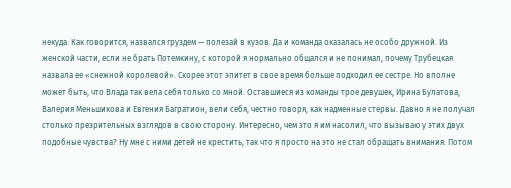некуда. Как говорится, назвался груздем — полезай в кузов. Да и команда оказалась не особо дружной. Из женской части, если не брать Потемкину, с которой я нормально общался и не понимал, почему Трубецкая назвала ее «снежной королевой». Скорее этот эпитет в свое время больше подходил ее сестре. Но вполне может быть, что Влада так вела себя только со мной. Оставшиеся из команды трое девушек, Ирина Булатова, Валерия Меньшикова и Евгения Багратион, вели себя, честно говоря, как надменные стервы. Давно я не получал столько презрительных взглядов в свою сторону. Интересно, чем это я им насолил, что вызываю у этих двух подобные чувства? Ну мне с ними детей не крестить, так что я просто на это не стал обращать внимания. Потом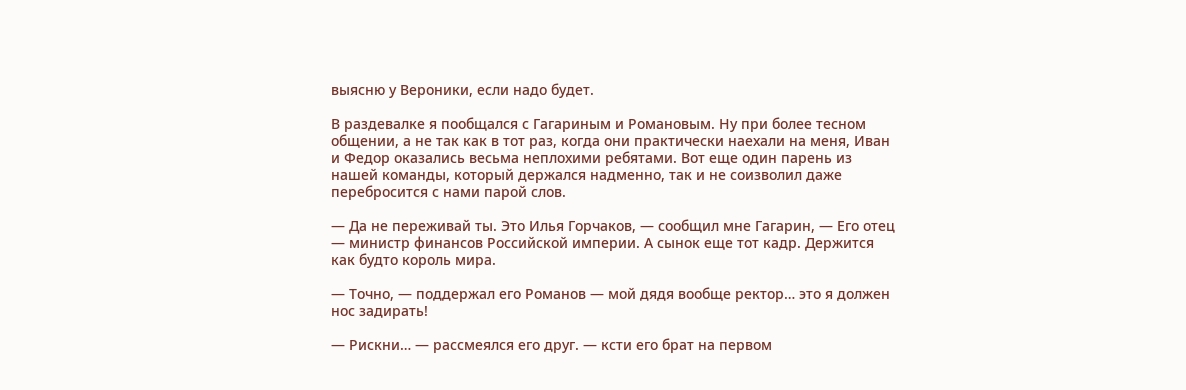выясню у Вероники, если надо будет.

В раздевалке я пообщался с Гагариным и Романовым. Ну при более тесном общении, а не так как в тот раз, когда они практически наехали на меня, Иван и Федор оказались весьма неплохими ребятами. Вот еще один парень из нашей команды, который держался надменно, так и не соизволил даже перебросится с нами парой слов.

— Да не переживай ты. Это Илья Горчаков, — сообщил мне Гагарин, — Его отец — министр финансов Российской империи. А сынок еще тот кадр. Держится как будто король мира.

— Точно, — поддержал его Романов — мой дядя вообще ректор… это я должен нос задирать!

— Рискни… — рассмеялся его друг. — ксти его брат на первом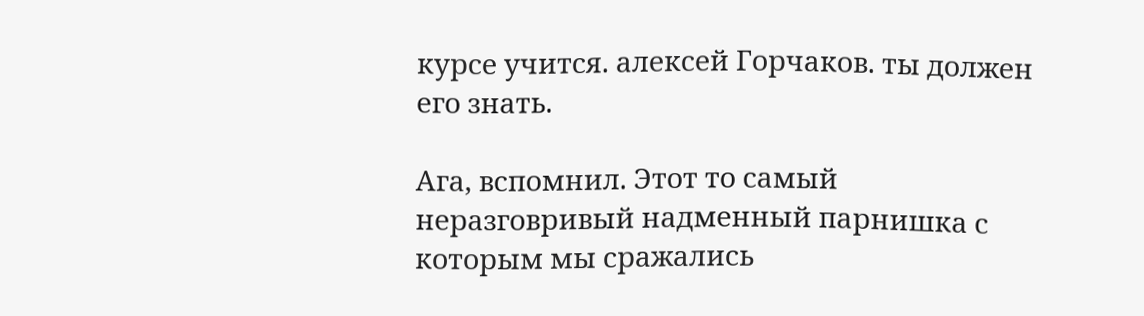курсе учится. алексей Горчаков. ты должен его знать.

Ага, вспомнил. Этот то самый неразговривый надменный парнишка с которым мы сражались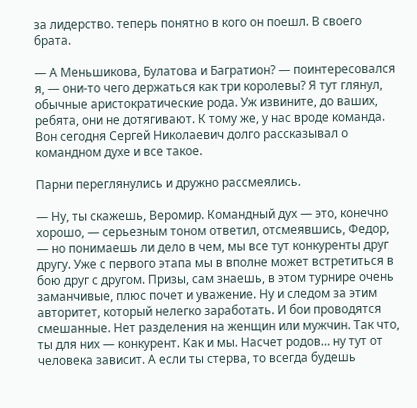за лидерство. теперь понятно в кого он поешл. В своего брата.

— А Меньшикова, Булатова и Багратион? — поинтересовался я, — они-то чего держаться как три королевы? Я тут глянул, обычные аристократические рода. Уж извините, до ваших, ребята, они не дотягивают. К тому же, у нас вроде команда. Вон сегодня Сергей Николаевич долго рассказывал о командном духе и все такое.

Парни переглянулись и дружно рассмеялись.

— Ну, ты скажешь, Веромир. Командный дух — это, конечно хорошо, — серьезным тоном ответил, отсмеявшись, Федор, — но понимаешь ли дело в чем, мы все тут конкуренты друг другу. Уже с первого этапа мы в вполне может встретиться в бою друг с другом. Призы, сам знаешь, в этом турнире очень заманчивые, плюс почет и уважение. Ну и следом за этим авторитет, который нелегко заработать. И бои проводятся смешанные. Нет разделения на женщин или мужчин. Так что, ты для них — конкурент. Как и мы. Насчет родов… ну тут от человека зависит. А если ты стерва, то всегда будешь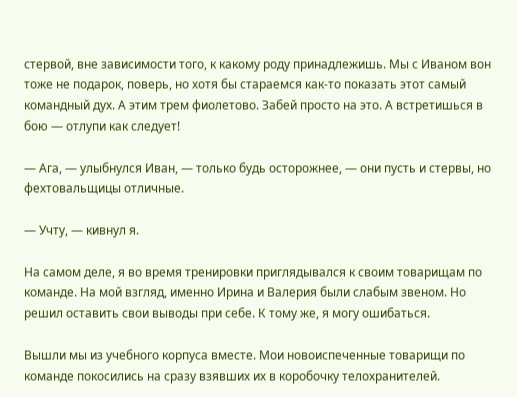стервой, вне зависимости того, к какому роду принадлежишь. Мы с Иваном вон тоже не подарок, поверь, но хотя бы стараемся как-то показать этот самый командный дух. А этим трем фиолетово. Забей просто на это. А встретишься в бою — отлупи как следует!

— Ага, — улыбнулся Иван, — только будь осторожнее, — они пусть и стервы, но фехтовальщицы отличные.

— Учту, — кивнул я.

На самом деле, я во время тренировки приглядывался к своим товарищам по команде. На мой взгляд, именно Ирина и Валерия были слабым звеном. Но решил оставить свои выводы при себе. К тому же, я могу ошибаться.

Вышли мы из учебного корпуса вместе. Мои новоиспеченные товарищи по команде покосились на сразу взявших их в коробочку телохранителей.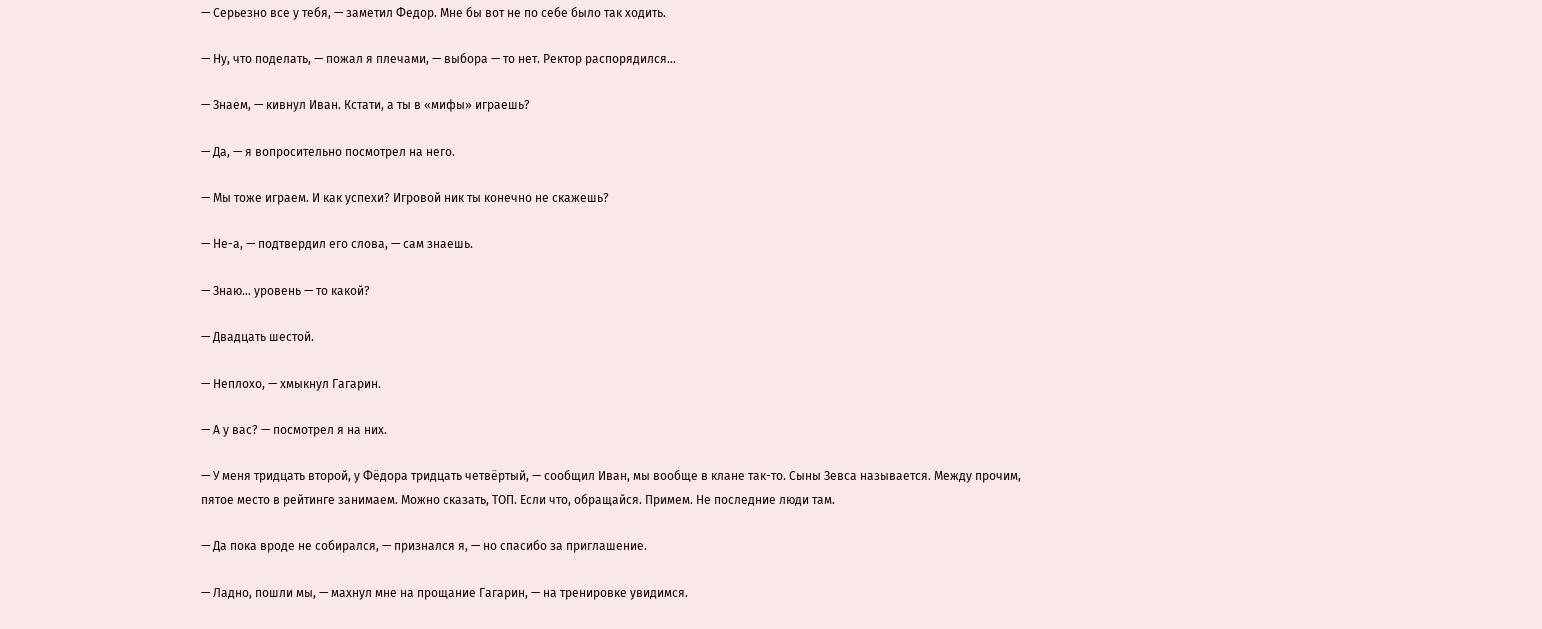— Серьезно все у тебя, — заметил Федор. Мне бы вот не по себе было так ходить.

— Ну, что поделать, — пожал я плечами, — выбора — то нет. Ректор распорядился…

— Знаем, — кивнул Иван. Кстати, а ты в «мифы» играешь?

— Да, — я вопросительно посмотрел на него.

— Мы тоже играем. И как успехи? Игровой ник ты конечно не скажешь?

— Не-а, — подтвердил его слова, — сам знаешь.

— Знаю… уровень — то какой?

— Двадцать шестой.

— Неплохо, — хмыкнул Гагарин.

— А у вас? — посмотрел я на них.

— У меня тридцать второй, у Фёдора тридцать четвёртый, — сообщил Иван, мы вообще в клане так-то. Сыны Зевса называется. Между прочим, пятое место в рейтинге занимаем. Можно сказать, ТОП. Если что, обращайся. Примем. Не последние люди там.

— Да пока вроде не собирался, — признался я, — но спасибо за приглашение.

— Ладно, пошли мы, — махнул мне на прощание Гагарин, — на тренировке увидимся.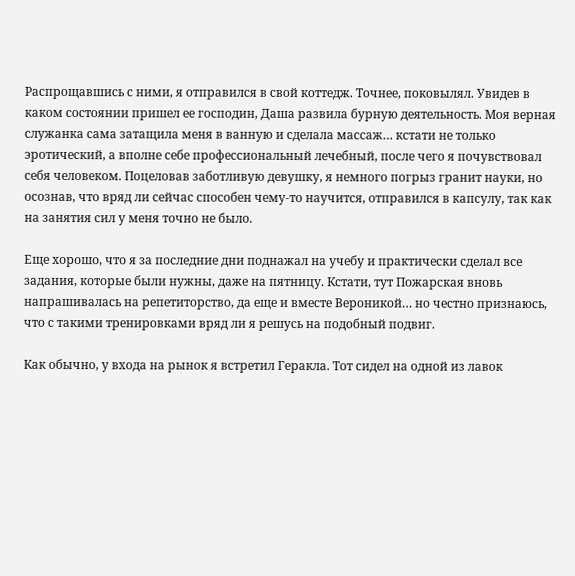Распрощавшись с ними, я отправился в свой коттедж. Точнее, поковылял. Увидев в каком состоянии пришел ее господин, Даша развила бурную деятельность. Моя верная служанка сама затащила меня в ванную и сделала массаж… кстати не только эротический, а вполне себе профессиональный лечебный, после чего я почувствовал себя человеком. Поцеловав заботливую девушку, я немного погрыз гранит науки, но осознав, что вряд ли сейчас способен чему-то научится, отправился в капсулу, так как на занятия сил у меня точно не было.

Еще хорошо, что я за последние дни поднажал на учебу и практически сделал все задания, которые были нужны, даже на пятницу. Кстати, тут Пожарская вновь напрашивалась на репетиторство, да еще и вместе Вероникой… но честно признаюсь, что с такими тренировками вряд ли я решусь на подобный подвиг.

Как обычно, у входа на рынок я встретил Геракла. Тот сидел на одной из лавок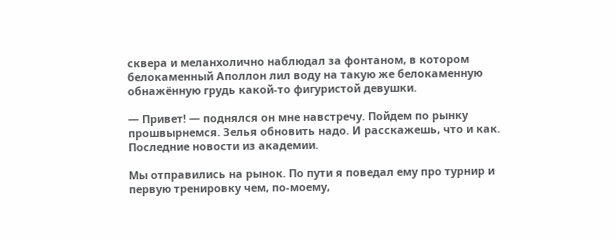сквера и меланхолично наблюдал за фонтаном, в котором белокаменный Аполлон лил воду на такую же белокаменную обнажённую грудь какой-то фигуристой девушки.

— Привет! — поднялся он мне навстречу. Пойдем по рынку прошвырнемся. Зелья обновить надо. И расскажешь, что и как. Последние новости из академии.

Мы отправились на рынок. По пути я поведал ему про турнир и первую тренировку чем, по-моему,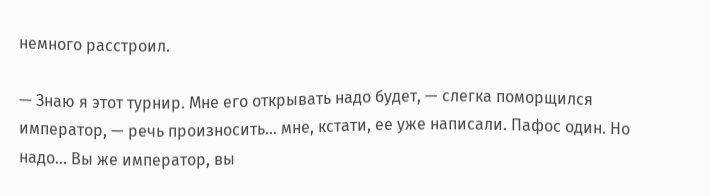немного расстроил.

— Знаю я этот турнир. Мне его открывать надо будет, — слегка поморщился император, — речь произносить… мне, кстати, ее уже написали. Пафос один. Но надо… Вы же император, вы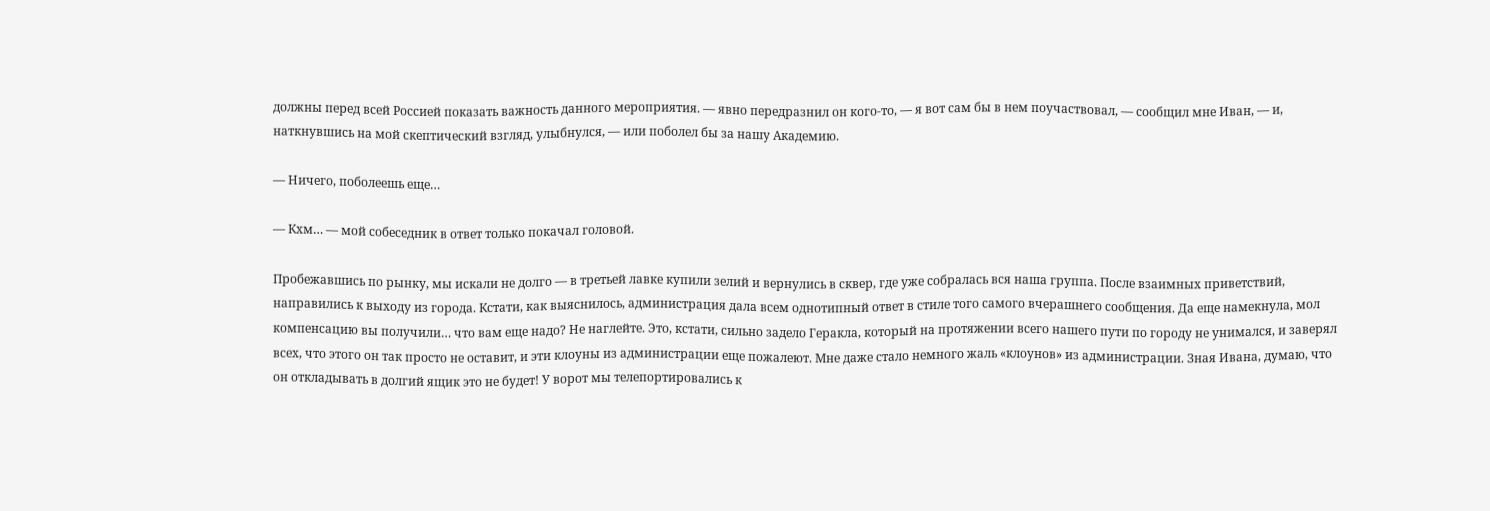должны перед всей Россией показать важность данного мероприятия. — явно передразнил он кого-то, — я вот сам бы в нем поучаствовал, — сообщил мне Иван, — и, наткнувшись на мой скептический взгляд, улыбнулся, — или поболел бы за нашу Академию.

— Ничего, поболеешь еще…

— Кхм… — мой собеседник в ответ только покачал головой.

Пробежавшись по рынку, мы искали не долго — в третьей лавке купили зелий и вернулись в сквер, где уже собралась вся наша группа. После взаимных приветствий, направились к выходу из города. Кстати, как выяснилось, администрация дала всем однотипный ответ в стиле того самого вчерашнего сообщения. Да еще намекнула, мол компенсацию вы получили… что вам еще надо? Не наглейте. Это, кстати, сильно задело Геракла, который на протяжении всего нашего пути по городу не унимался, и заверял всех, что этого он так просто не оставит, и эти клоуны из администрации еще пожалеют. Мне даже стало немного жаль «клоунов» из администрации. Зная Ивана, думаю, что он откладывать в долгий ящик это не будет! У ворот мы телепортировались к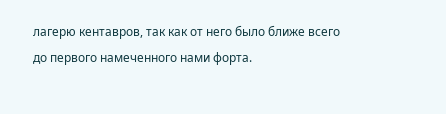лагерю кентавров, так как от него было ближе всего до первого намеченного нами форта.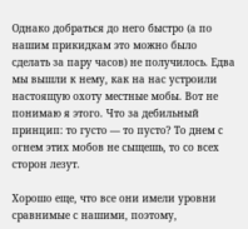Однако добраться до него быстро (а по нашим прикидкам это можно было сделать за пару часов) не получилось. Едва мы вышли к нему, как на нас устроили настоящую охоту местные мобы. Вот не понимаю я этого. Что за дебильный принцип: то густо — то пусто? То днем с огнем этих мобов не сыщешь, то со всех сторон лезут.

Хорошо еще, что все они имели уровни сравнимые с нашими, поэтому,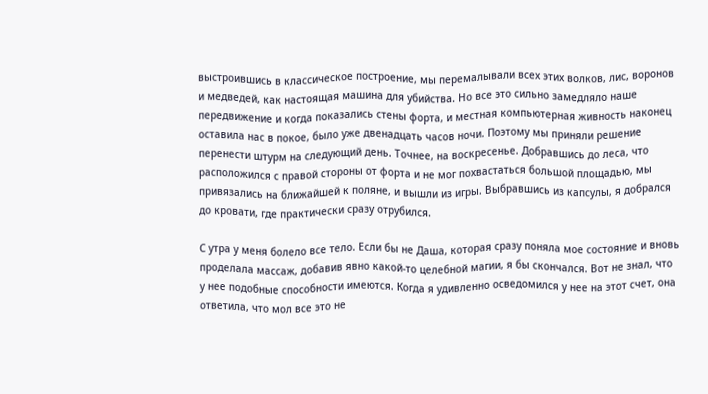выстроившись в классическое построение, мы перемалывали всех этих волков, лис, воронов и медведей, как настоящая машина для убийства. Но все это сильно замедляло наше передвижение и когда показались стены форта, и местная компьютерная живность наконец оставила нас в покое, было уже двенадцать часов ночи. Поэтому мы приняли решение перенести штурм на следующий день. Точнее, на воскресенье. Добравшись до леса, что расположился с правой стороны от форта и не мог похвастаться большой площадью, мы привязались на ближайшей к поляне, и вышли из игры. Выбравшись из капсулы, я добрался до кровати, где практически сразу отрубился.

С утра у меня болело все тело. Если бы не Даша, которая сразу поняла мое состояние и вновь проделала массаж, добавив явно какой-то целебной магии, я бы скончался. Вот не знал, что у нее подобные способности имеются. Когда я удивленно осведомился у нее на этот счет, она ответила, что мол все это не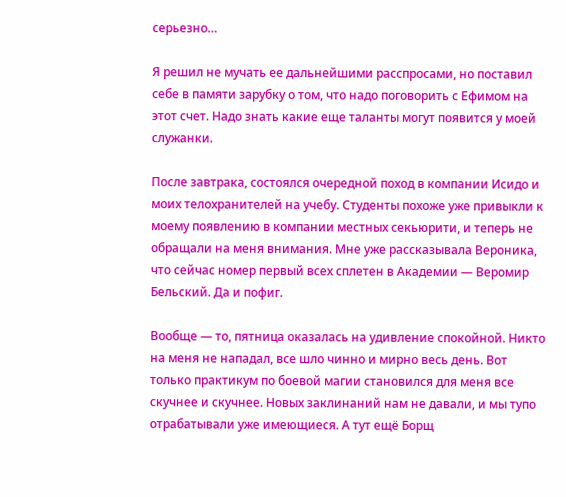серьезно…

Я решил не мучать ее дальнейшими расспросами, но поставил себе в памяти зарубку о том, что надо поговорить с Ефимом на этот счет. Надо знать какие еще таланты могут появится у моей служанки.

После завтрака, состоялся очередной поход в компании Исидо и моих телохранителей на учебу. Студенты похоже уже привыкли к моему появлению в компании местных секьюрити, и теперь не обращали на меня внимания. Мне уже рассказывала Вероника, что сейчас номер первый всех сплетен в Академии — Веромир Бельский. Да и пофиг.

Вообще — то, пятница оказалась на удивление спокойной. Никто на меня не нападал, все шло чинно и мирно весь день. Вот только практикум по боевой магии становился для меня все скучнее и скучнее. Новых заклинаний нам не давали, и мы тупо отрабатывали уже имеющиеся. А тут ещё Борщ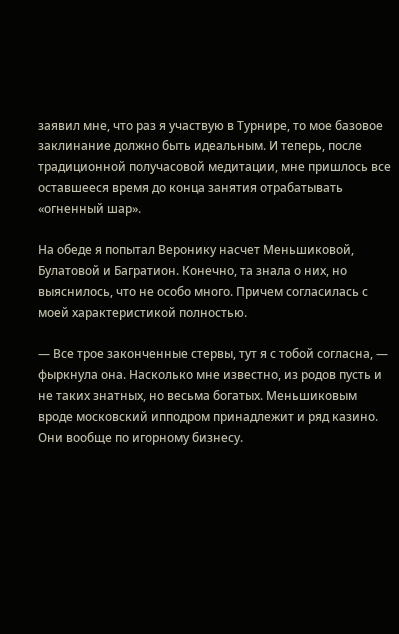заявил мне, что раз я участвую в Турнире, то мое базовое заклинание должно быть идеальным. И теперь, после традиционной получасовой медитации, мне пришлось все оставшееся время до конца занятия отрабатывать «огненный шар».

На обеде я попытал Веронику насчет Меньшиковой, Булатовой и Багратион. Конечно, та знала о них, но выяснилось, что не особо много. Причем согласилась с моей характеристикой полностью.

— Все трое законченные стервы, тут я с тобой согласна, — фыркнула она. Насколько мне известно, из родов пусть и не таких знатных, но весьма богатых. Меньшиковым вроде московский ипподром принадлежит и ряд казино. Они вообще по игорному бизнесу.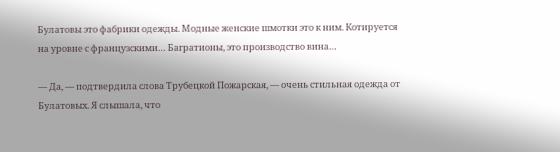Булатовы это фабрики одежды. Модные женские шмотки это к ним. Котируется на уровне с французскими… Багратионы, это производство вина…

— Да, — подтвердила слова Трубецкой Пожарская, — очень стильная одежда от Булатовых. Я слышала, что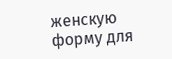женскую форму для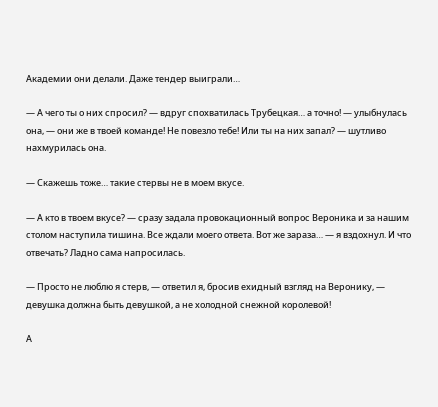Академии они делали. Даже тендер выиграли…

— А чего ты о них спросил? — вдруг спохватилась Трубецкая… а точно! — улыбнулась она, — они же в твоей команде! Не повезло тебе! Или ты на них запал? — шутливо нахмурилась она.

— Скажешь тоже… такие стервы не в моем вкусе.

— А кто в твоем вкусе? — сразу задала провокационный вопрос Вероника и за нашим столом наступила тишина. Все ждали моего ответа. Вот же зараза… — я вздохнул. И что отвечать? Ладно сама напросилась.

— Просто не люблю я стерв, — ответил я, бросив ехидный взгляд на Веронику, — девушка должна быть девушкой, а не холодной снежной королевой!

А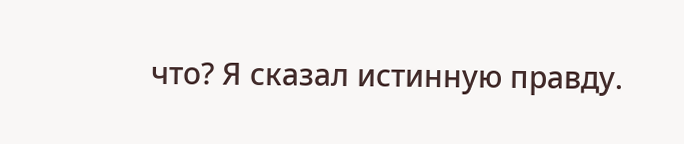что? Я сказал истинную правду.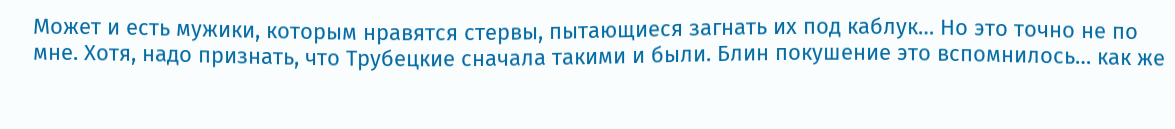Может и есть мужики, которым нравятся стервы, пытающиеся загнать их под каблук… Но это точно не по мне. Хотя, надо признать, что Трубецкие сначала такими и были. Блин покушение это вспомнилось… как же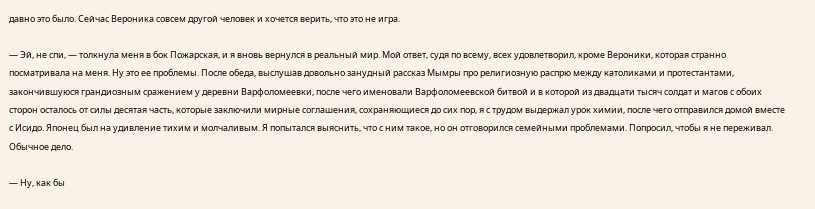давно это было. Сейчас Вероника совсем другой человек и хочется верить, что это не игра.

— Эй, не спи, — толкнула меня в бок Пожарская, и я вновь вернулся в реальный мир. Мой ответ, судя по всему, всех удовлетворил, кроме Вероники, которая странно посматривала на меня. Ну это ее проблемы. После обеда, выслушав довольно занудный рассказ Мымры про религиозную распрю между католиками и протестантами, закончившуюся грандиозным сражением у деревни Варфоломеевки, после чего именовали Варфоломеевской битвой и в которой из двадцати тысяч солдат и магов с обоих сторон осталось от силы десятая часть, которые заключили мирные соглашения, сохраняющиеся до сих пор, я с трудом выдержал урок химии, после чего отправился домой вместе с Исидо. Японец был на удивление тихим и молчаливым. Я попытался выяснить, что с ним такое, но он отговорился семейными проблемами. Попросил, чтобы я не переживал. Обычное дело.

— Ну, как бы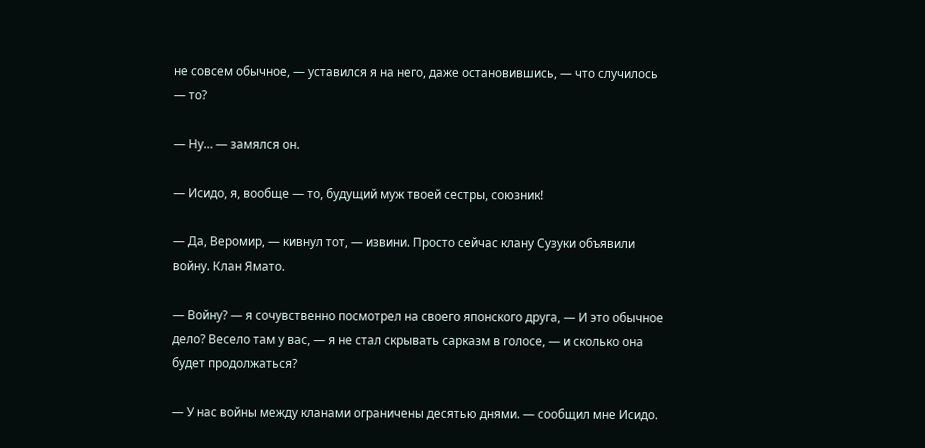не совсем обычное, — уставился я на него, даже остановившись, — что случилось — то?

— Ну… — замялся он.

— Исидо, я, вообще — то, будущий муж твоей сестры, союзник!

— Да, Веромир, — кивнул тот, — извини. Просто сейчас клану Сузуки объявили войну. Клан Ямато.

— Войну? — я сочувственно посмотрел на своего японского друга, — И это обычное дело? Весело там у вас, — я не стал скрывать сарказм в голосе, — и сколько она будет продолжаться?

— У нас войны между кланами ограничены десятью днями. — сообщил мне Исидо.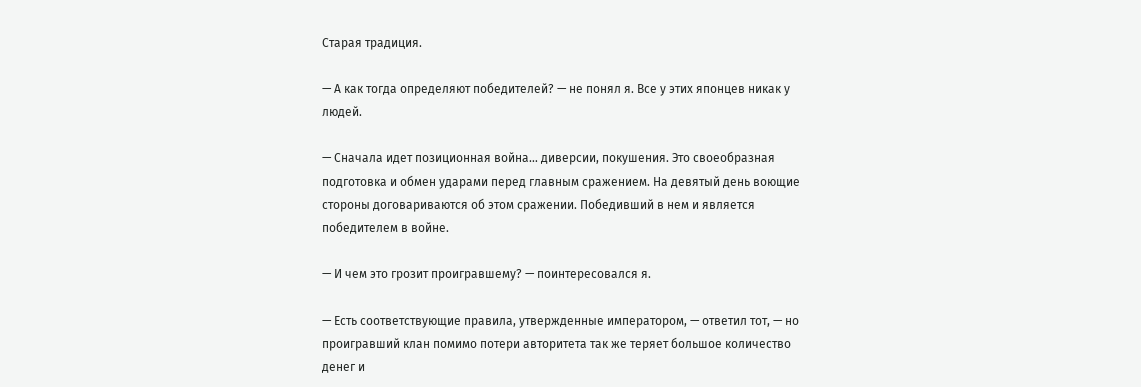Старая традиция.

— А как тогда определяют победителей? — не понял я. Все у этих японцев никак у людей.

— Сначала идет позиционная война… диверсии, покушения. Это своеобразная подготовка и обмен ударами перед главным сражением. На девятый день воющие стороны договариваются об этом сражении. Победивший в нем и является победителем в войне.

— И чем это грозит проигравшему? — поинтересовался я.

— Есть соответствующие правила, утвержденные императором, — ответил тот, — но проигравший клан помимо потери авторитета так же теряет большое количество денег и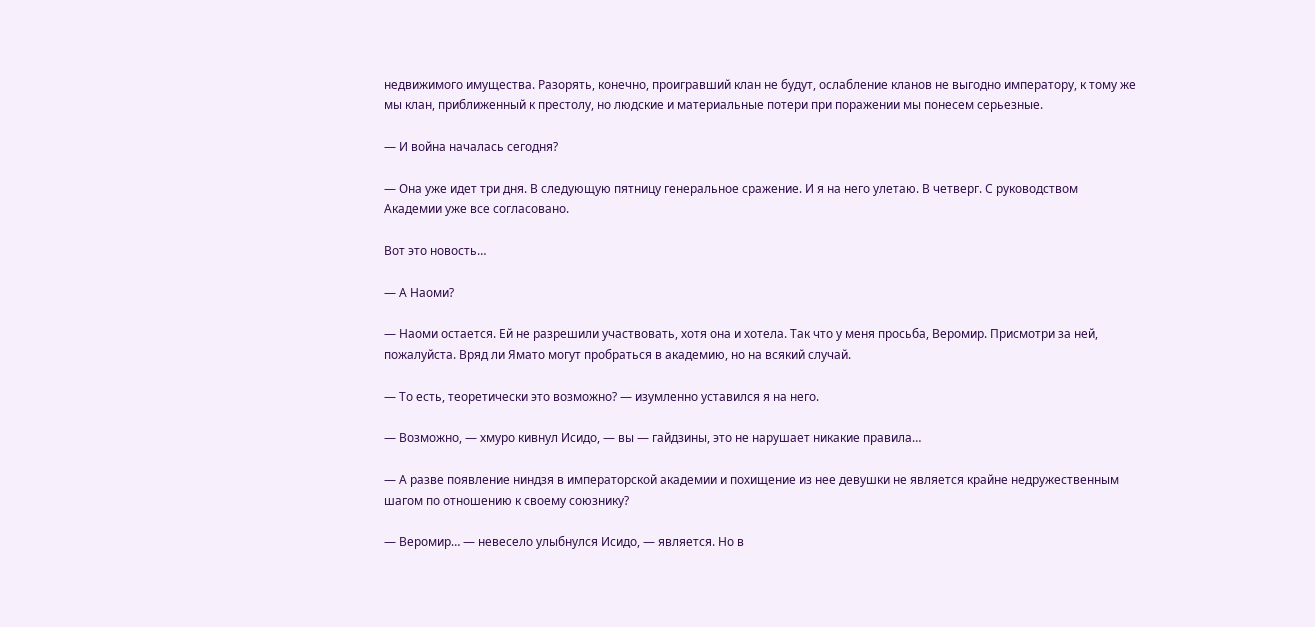недвижимого имущества. Разорять, конечно, проигравший клан не будут, ослабление кланов не выгодно императору, к тому же мы клан, приближенный к престолу, но людские и материальные потери при поражении мы понесем серьезные.

— И война началась сегодня?

— Она уже идет три дня. В следующую пятницу генеральное сражение. И я на него улетаю. В четверг. С руководством Академии уже все согласовано.

Вот это новость…

— А Наоми?

— Наоми остается. Ей не разрешили участвовать, хотя она и хотела. Так что у меня просьба, Веромир. Присмотри за ней, пожалуйста. Вряд ли Ямато могут пробраться в академию, но на всякий случай.

— То есть, теоретически это возможно? — изумленно уставился я на него.

— Возможно, — хмуро кивнул Исидо, — вы — гайдзины, это не нарушает никакие правила…

— А разве появление ниндзя в императорской академии и похищение из нее девушки не является крайне недружественным шагом по отношению к своему союзнику?

— Веромир… — невесело улыбнулся Исидо, — является. Но в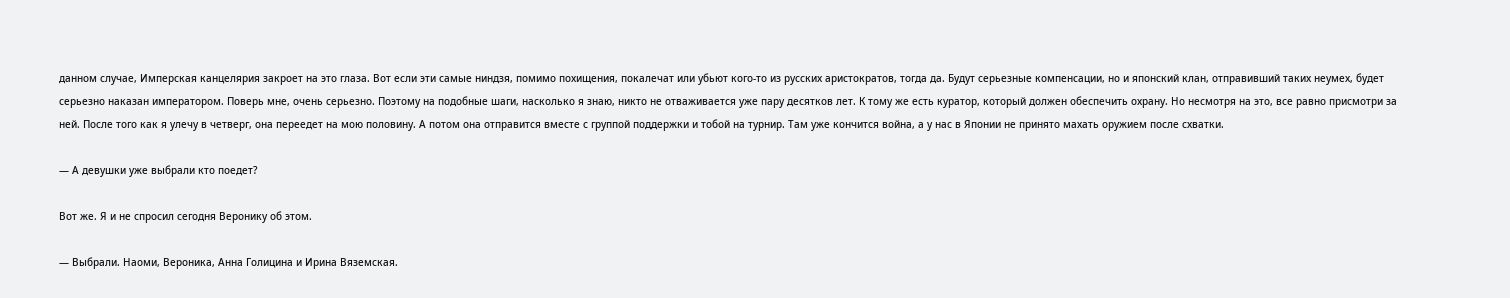данном случае, Имперская канцелярия закроет на это глаза. Вот если эти самые ниндзя, помимо похищения, покалечат или убьют кого-то из русских аристократов, тогда да. Будут серьезные компенсации, но и японский клан, отправивший таких неумех, будет серьезно наказан императором. Поверь мне, очень серьезно. Поэтому на подобные шаги, насколько я знаю, никто не отваживается уже пару десятков лет. К тому же есть куратор, который должен обеспечить охрану. Но несмотря на это, все равно присмотри за ней. После того как я улечу в четверг, она переедет на мою половину. А потом она отправится вместе с группой поддержки и тобой на турнир. Там уже кончится война, а у нас в Японии не принято махать оружием после схватки.

— А девушки уже выбрали кто поедет?

Вот же. Я и не спросил сегодня Веронику об этом.

— Выбрали. Наоми, Вероника, Анна Голицина и Ирина Вяземская.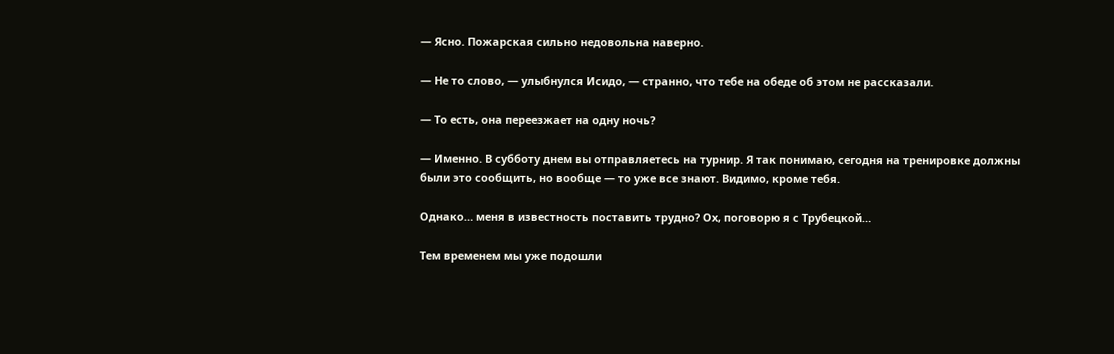— Ясно. Пожарская сильно недовольна наверно.

— Не то слово, — улыбнулся Исидо, — странно, что тебе на обеде об этом не рассказали.

— То есть, она переезжает на одну ночь?

— Именно. В субботу днем вы отправляетесь на турнир. Я так понимаю, сегодня на тренировке должны были это сообщить, но вообще — то уже все знают. Видимо, кроме тебя.

Однако… меня в известность поставить трудно? Ох, поговорю я с Трубецкой…

Тем временем мы уже подошли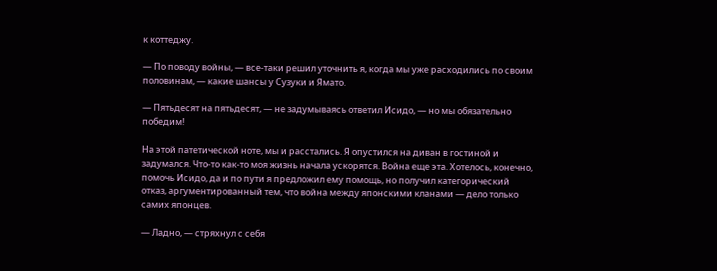к коттеджу.

— По поводу войны, — все-таки решил уточнить я, когда мы уже расходились по своим половинам, — какие шансы у Сузуки и Ямато.

— Пятьдесят на пятьдесят, — не задумываясь ответил Исидо, — но мы обязательно победим!

На этой патетической ноте, мы и расстались. Я опустился на диван в гостиной и задумался. Что-то как-то моя жизнь начала ускорятся. Война еще эта. Хотелось, конечно, помочь Исидо, да и по пути я предложил ему помощь, но получил категорический отказ, аргументированный тем, что война между японскими кланами — дело только самих японцев.

— Ладно, — стряхнул с себя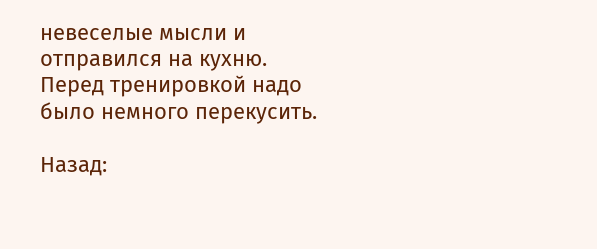невеселые мысли и отправился на кухню. Перед тренировкой надо было немного перекусить.

Назад: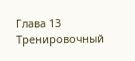Глава 13 Тренировочный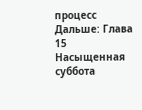процесс
Дальше: Глава 15 Насыщенная суббота